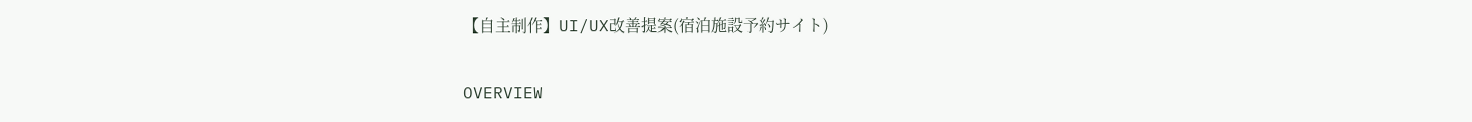【自主制作】UI/UX改善提案(宿泊施設予約サイト)

OVERVIEW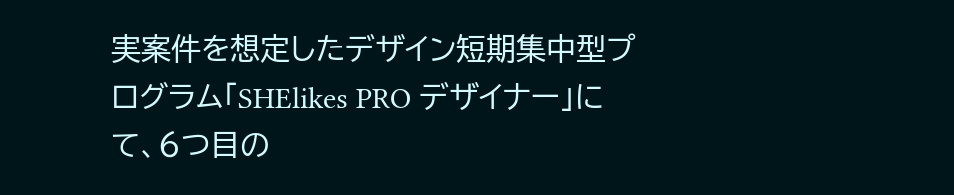実案件を想定したデザイン短期集中型プログラム「SHElikes PRO デザイナー」にて、6つ目の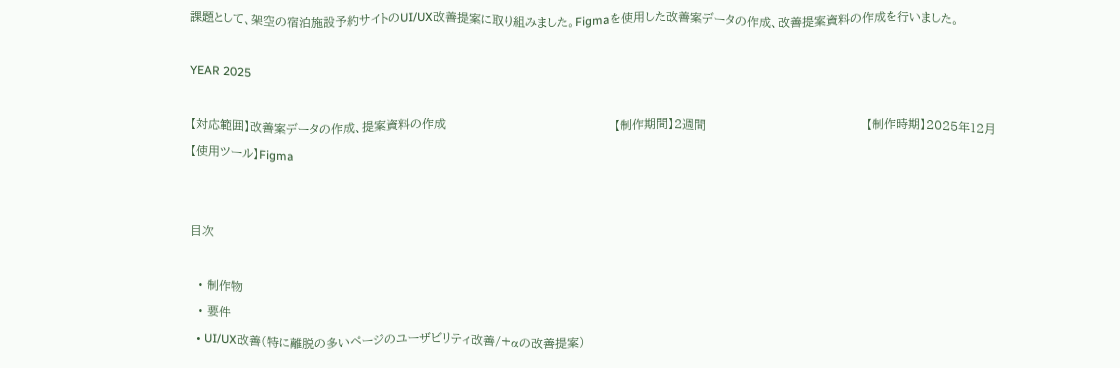課題として、架空の宿泊施設予約サイトのUI/UX改善提案に取り組みました。Figmaを使用した改善案データの作成、改善提案資料の作成を行いました。

YEAR 2025

【対応範囲】改善案データの作成、提案資料の作成                                          【制作期間】2週間                                        【制作時期】2025年12月                                  【使用ツール】Figma


目次

  • 制作物
  • 要件
  • UI/UX改善(特に離脱の多いページのユーザビリティ改善/+αの改善提案)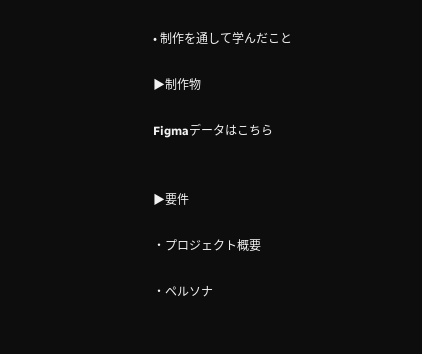• 制作を通して学んだこと

▶制作物

Figmaデータはこちら


▶要件

・プロジェクト概要

・ペルソナ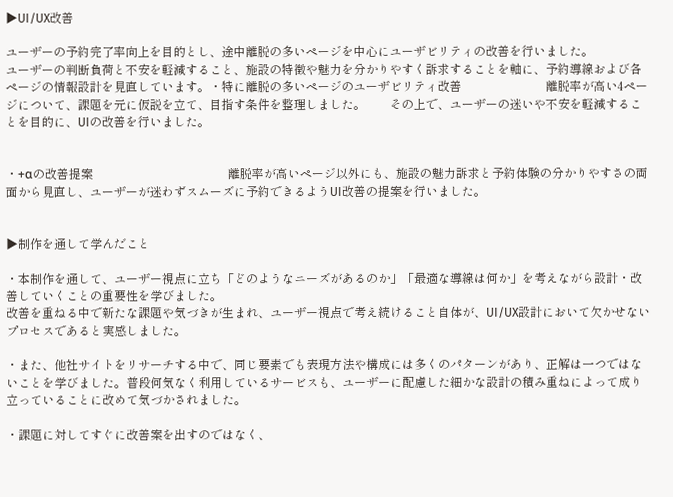▶UI/UX改善

ユーザーの予約完了率向上を目的とし、途中離脱の多いページを中心にユーザビリティの改善を行いました。                                            ユーザーの判断負荷と不安を軽減すること、施設の特徴や魅力を分かりやすく訴求することを軸に、予約導線および各ページの情報設計を見直しています。・特に離脱の多いページのユーザビリティ改善                            離脱率が高い4ページについて、課題を元に仮説を立て、目指す条件を整理しました。        その上で、ユーザーの迷いや不安を軽減することを目的に、UIの改善を行いました。


・+αの改善提案                                             離脱率が高いページ以外にも、施設の魅力訴求と予約体験の分かりやすさの両面から見直し、ユーザーが迷わずスムーズに予約できるようUI改善の提案を行いました。


▶制作を通して学んだこと

・本制作を通して、ユーザー視点に立ち「どのようなニーズがあるのか」「最適な導線は何か」を考えながら設計・改善していくことの重要性を学びました。
改善を重ねる中で新たな課題や気づきが生まれ、ユーザー視点で考え続けること自体が、UI/UX設計において欠かせないプロセスであると実感しました。

・また、他社サイトをリサーチする中で、同じ要素でも表現方法や構成には多くのパターンがあり、正解は一つではないことを学びました。普段何気なく利用しているサービスも、ユーザーに配慮した細かな設計の積み重ねによって成り立っていることに改めて気づかされました。

・課題に対してすぐに改善案を出すのではなく、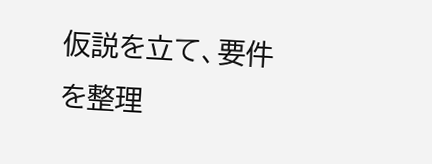仮説を立て、要件を整理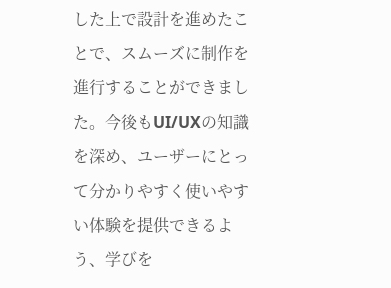した上で設計を進めたことで、スムーズに制作を進行することができました。今後もUI/UXの知識を深め、ユーザーにとって分かりやすく使いやすい体験を提供できるよう、学びを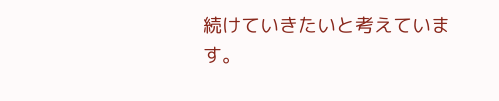続けていきたいと考えています。